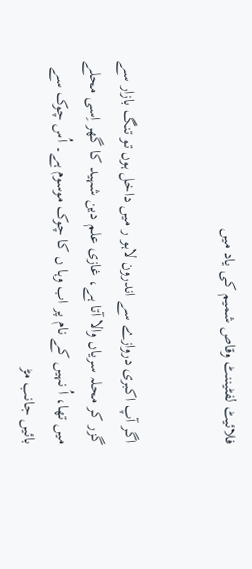فلائیٹ لفٹیننٹ وقاص شمیم کی یاد میں


اگر آپ اکبری دروازے سے اندرون لاہو ر میں داخل ہوں تو تنگ بازار سے گزر کر محلہ سریاں والا آتا ہے، غازی علم دین شہید کا گھر اِسی محلے میں تھا، اُ نہیں کے نام پر اب وہا ں کا چوک موسوم ہے۔ اُس چوک سے بائیں جانب مڑ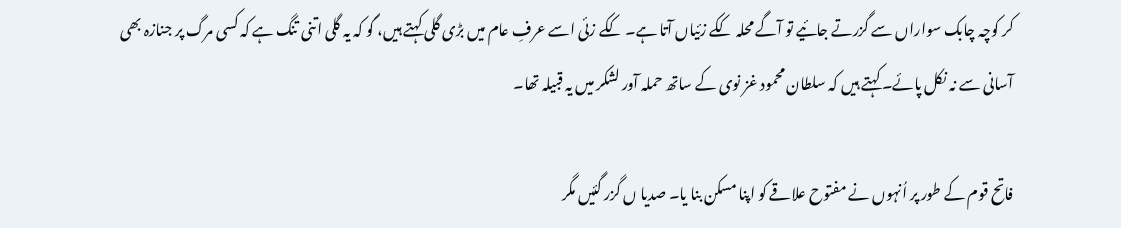کر کوچہ چابک سواراں سے گزرتے جائیے تو آگے محلہ ککے زئیاں آتا ہے۔ ککے زئی اسے عرفِ عام میں بڑی گلی کہتے ہیں، گو کہ یہ گلی اتنی تنگ ہے کہ کسی مرگ پر جنازہ بھی آسانی سے نہ نکل پائے۔ کہتے ہیں کہ سلطان محمود غز نوی کے ساتھ حملہ آور لشکر میں یہ قبیلہ تھا۔

فاتح قوم کے طور پر اُنہوں نے مفتوح علاقے کو اپنا مسکن بنا یا۔ صدیا ں گزر گئیں مگر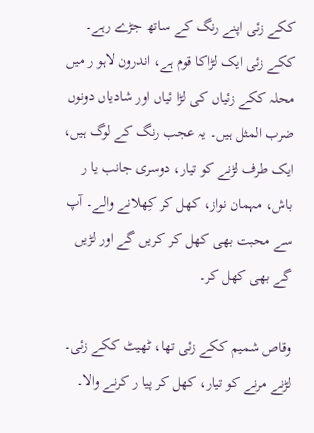ککے زئی اپنے رنگ کے ساتھ جڑے رہے۔ ککے زئی ایک لڑاکا قوم ہے، اندرون لاہو ر میں محلہ ککے زئیاں کی لڑا ئیاں اور شادیاں دونوں ضرب المثل ہیں۔ یہ عجب رنگ کے لوگ ہیں، ایک طرف لڑنے کو تیار، دوسری جانب یا ر باش، مہمان نواز، کھل کر کِھلانے والے۔ آپ سے محبت بھی کھل کر کریں گے اور لڑیں گے بھی کھل کر۔

وقاص شمیم ککے زئی تھا، ٹھیٹ ککے زئی۔ لڑنے مرنے کو تیار، کھل کر پیا ر کرنے والا۔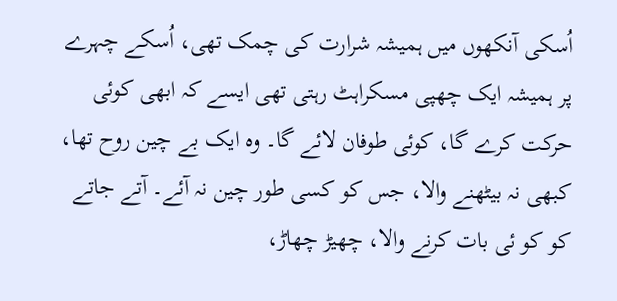اُسکی آنکھوں میں ہمیشہ شرارت کی چمک تھی، اُسکے چہرے پر ہمیشہ ایک چھپی مسکراہٹ رہتی تھی ایسے کہ ابھی کوئی حرکت کرے گا، کوئی طوفان لائے گا۔ وہ ایک بے چین روح تھا، کبھی نہ بیٹھنے والا، جس کو کسی طور چین نہ آئے۔ آتے جاتے کو کو ئی بات کرنے والا، چھیڑ چھاڑ،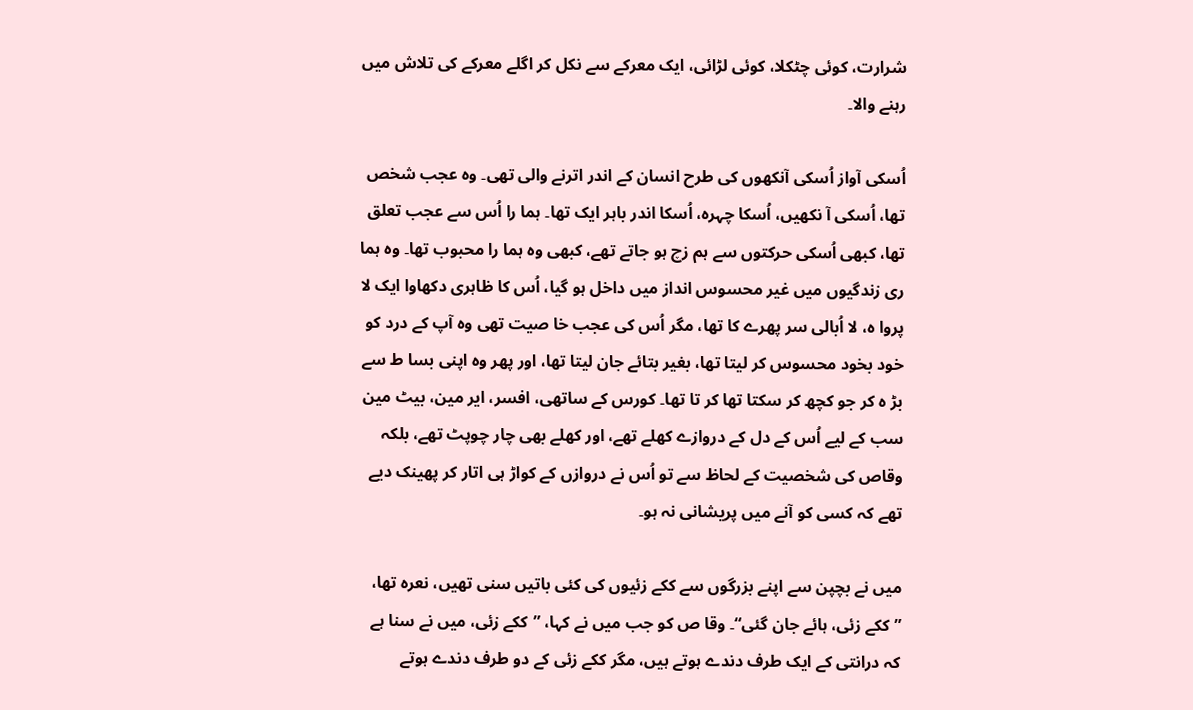شرارت، کوئی چٹکلا، کوئی لڑائی، ایک معرکے سے نکل کر اگلے معرکے کی تلاش میں رہنے والا۔

اُسکی آواز اُسکی آنکھوں کی طرح انسان کے اندر اترنے والی تھی۔ وہ عجب شخص تھا، اُسکی آ نکھیں، اُسکا چہرہ، اُسکا اندر باہر ایک تھا۔ ہما را اُس سے عجب تعلق تھا، کبھی اُسکی حرکتوں سے ہم زچ ہو جاتے تھے، کبھی وہ ہما را محبوب تھا۔ وہ ہما ری زندگیوں میں غیر محسوس انداز میں داخل ہو گیا، اُس کا ظاہری دکھاوا ایک لا پروا ہ، لا اُبالی سر پھرے کا تھا، مگر اُس کی عجب خا صیت تھی وہ آپ کے درد کو خود بخود محسوس کر لیتا تھا، بغیر بتائے جان لیتا تھا، اور پھر وہ اپنی بسا ط سے بڑ ہ کر جو کچھ کر سکتا تھا کر تا تھا۔ کورس کے ساتھی، افسر، ایر مین، بیٹ مین سب کے لیے اُس کے دل کے دروازے کھلے تھے، اور کھلے بھی چار چوپٹ تھے، بلکہ وقاص کی شخصیت کے لحاظ سے تو اُس نے دروازں کے کواڑ ہی اتار کر پھینک دیے تھے کہ کسی کو آنے میں پریشانی نہ ہو۔

میں نے بچپن سے اپنے بزرگوں سے ککے زئیوں کی کئی باتیں سنی تھیں، نعرہ تھا، ”ککے زئی، ہائے جان گئی“۔ وقا ص کو جب میں نے کہا، ”ککے زئی، میں نے سنا ہے کہ درانتی کے ایک طرف دندے ہوتے ہیں، مگر ککے زئی کے دو طرف دندے ہوتے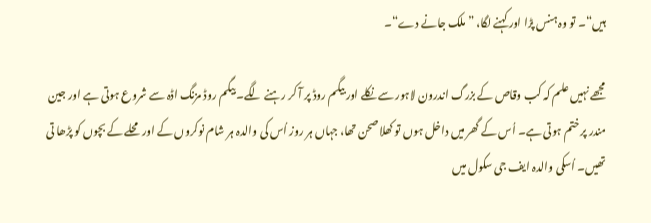ہیں“۔ تو وہ ہنس پڑا اور کہنے لگا، ”ملک جانے دے“۔

مجھے نہیں علم کہ کب وقاص کے بزرگ اندرون لاہور سے نکلے اور بیگم روڈ پر آ کر رہنے لگے۔ بیگم روڈ مزنگ اڈہ سے شروع ہوتی ہے اور جین مندر پر ختم ہوتی ہے۔ اُس کے گھر میں داخل ہوں تو کھلا صحن تھا، جہاں ہر روز اُس کی والدہ ہر شام نوکروں کے اور محلے کے بچوں کو پڑھا تی تھیں۔ اُسکی والدہ ایف جی سکول میں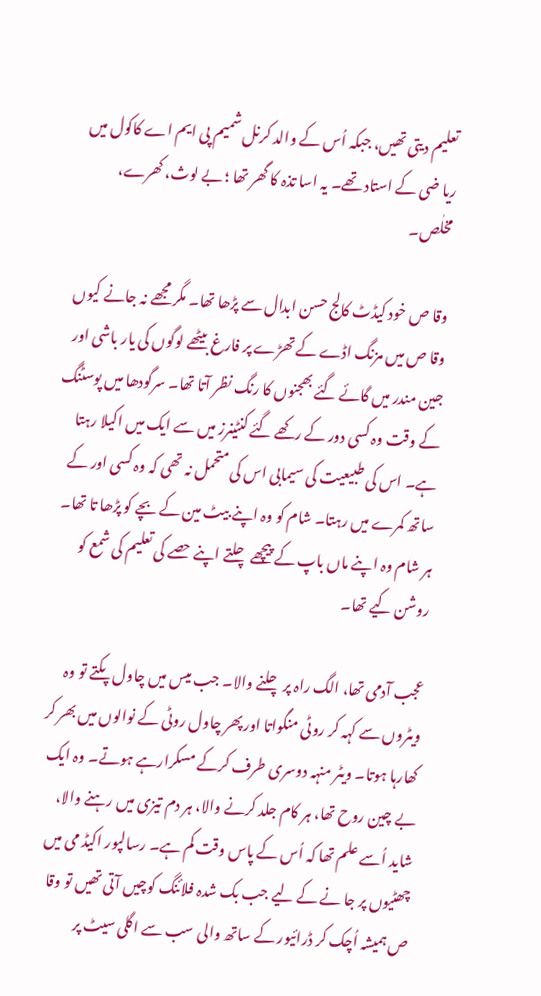تعلیم دیتی تھیں، جبکہ اُس کے والد کرنل شمیم پی ایم اے کاکول میں ریا ضی کے استاد تھے۔ یہ اسا تذہ کا گھر تھا ؛ بے لوث، کھرے، مخلٰص۔

وقا ص خود کیڈٹ کالج حسن ابدال سے پڑھا تھا۔ مگر مجھے نہ جانے کیوں وقا ص میں مزنگ اڈے کے تھڑے پر فارغ بیٹھے لوگوں کی یار باشی اور جین مندر میں گائے گئے بھجنوں کا رنگ نظر آتا تھا۔ سرگودھا میں پوسٹنگ کے وقت وہ کسی دور کے رکھے گئے کنٹینرز میں سے ایک میں اکیلا رہتا ہے۔ اس کی طبیعیت کی سیمابی اس کی متحمل نہ تھی کہ وہ کسی اور کے ساتھ کمرے میں رہتا۔ شام کو وہ اپنے بیٹ مین کے بچے کو پڑھا تا تھا۔ ہر شام وہ اپنے ماں باپ کے پیچھے چلتے اپنے حصے کی تعلیم کی شمع کو روشن کیے تھا۔

عجب آدمی تھا، الگ راہ پر چلنے والا۔ جب میس میں چاول پکتے تو وہ ویٹروں سے کہہ کر روٹی منگواتا اور پھر چاول روٹی کے نوالوں میں بھر کر کھارہا ہوتا۔ ویٹر منہہ دوسری طرف کرکے مسکرارہے ہوتے۔ وہ ایک بے چین روح تھا، ہر کام جلد کرنے والا، ہر دم تیزی میں رہنے والا، شاید اُسے علم تھا کہ اُس کے پاس وقت کم ہے۔ رسالپور اکیڈ می میں چھٹیوں پر جا نے کے لیے جب بک شدہ فلائنگ کوچیں آتی تھیں تو وقا ص ہمیشہ اُچک کر ڈرائیور کے ساتھ والی سب سے اگلی سیٹ پر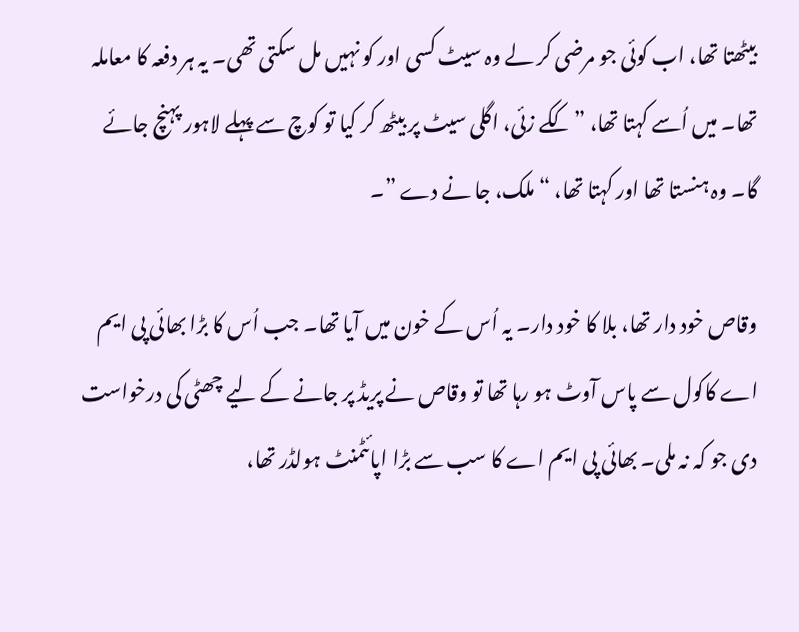بیٹھتا تھا، اب کوئی جو مرضی کر لے وہ سیٹ کسی اور کو نہیں مل سکتی تھی۔ یہ ہر دفعہ کا معاملہ تھا۔ میں اُسے کہتا تھا، ”ککے زئی، اگلی سیٹ پر بیٹھ کر کیا تو کوچ سے پہلے لاہور پہنچ جائے گا۔ وہ ہنستا تھا اور کہتا تھا، “ ملک، جا نے دے ”۔

وقاص خود دار تھا، بلا کا خود دار۔ یہ اُس کے خون میں آیا تھا۔ جب اُس کا بڑا بھائی پی ایم اے کاکول سے پاس آوٹ ہو رہا تھا تو وقاص نے پریڈ پر جانے کے لیے چھٹی کی درخواست دی جو کہ نہ ملی۔ بھائی پی ایم اے کا سب سے بڑا اپائٹمنٹ ہولڈر تھا،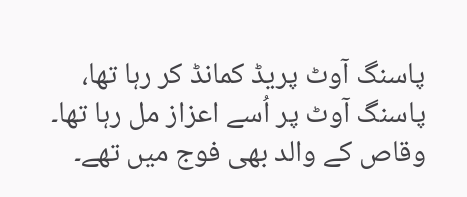پاسنگ آوٹ پریڈ کمانڈ کر رہا تھا، پاسنگ آوٹ پر اُسے اعزاز مل رہا تھا۔ وقاص کے والد بھی فوج میں تھے۔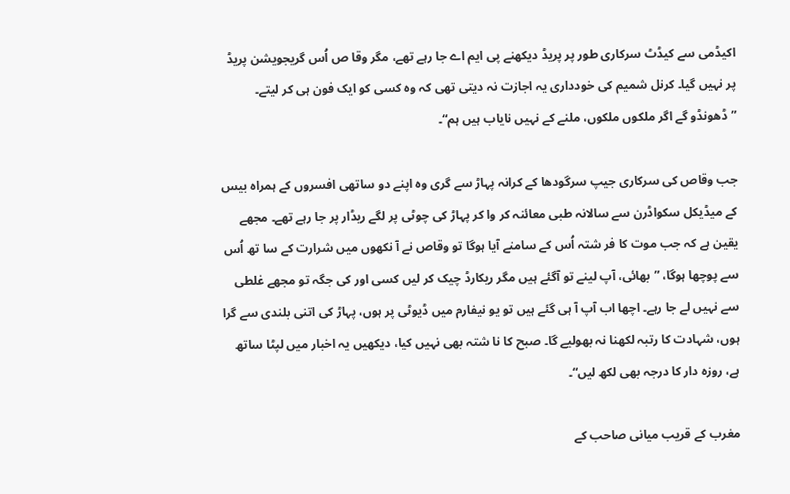اکیڈمی سے کیڈٹ سرکاری طور پر پریڈ دیکھنے پی ایم اے جا رہے تھے، مگر وقا ص اُس گریجویشن پریڈ پر نہیں گیا۔ کرنل شمیم کی خودداری یہ اجازت نہ دیتی تھی کہ وہ کسی کو ایک فون ہی کر لیتے۔ ”ڈھونڈو گے اگر ملکوں ملکوں، ملنے کے نہیں نایاب ہیں ہم“۔

جب وقاص کی سرکاری جیپ سرگودھا کے کرانہ پہاڑ سے گری وہ اپنے دو ساتھی افسروں کے ہمراہ بیس کے میڈیکل سکواڈرن سے سالانہ طبی معائنہ کر وا کر پہاڑ کی چوٹی پر لگے ریڈار پر جا رہے تھے۔ مجھے یقین ہے کہ جب موت کا فر شتہ اُس کے سامنے آیا ہوگا تو وقاص نے آ نکھوں میں شرارت کے سا تھ اُس سے پوچھا ہوگا، ”بھائی، آپ لینے تو آگئے ہیں مگر ریکارڈ چیک کر لیں کسی اور کی جگہ تو مجھے غلطی سے نہیں لے جا رہے۔ اچھا اب آپ آ ہی گئے ہیں تو یو نیفارم میں ڈیوٹی پر ہوں، پہاڑ کی اتنی بلندی سے گرا ہوں، شہادت کا رتبہ لکھنا نہ بھولیے گا۔ صبح کا نا شتہ بھی نہیں کیا، دیکھیں یہ اخبار میں لپٹا ساتھ ہے، روزہ دار کا درجہ بھی لکھ لیں“۔

مغرب کے قریب میانی صاحب کے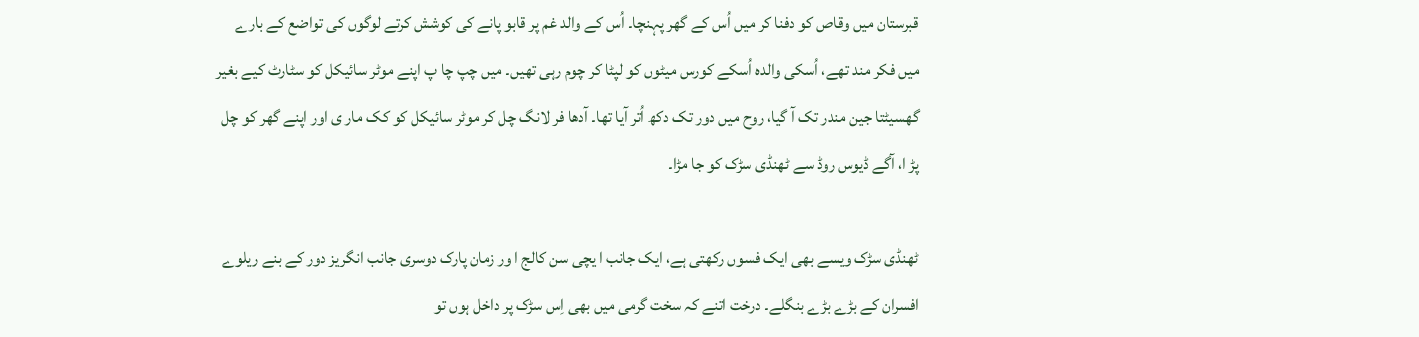قبرستان میں وقاص کو دفنا کر میں اُس کے گھر پہنچا۔ اُس کے والد غم پر قابو پانے کی کوشش کرتے لوگوں کی تواضع کے بارے میں فکر مند تھے، اُسکی والدہ اُسکے کورس میٹوں کو لپٹا کر چوم رہی تھیں۔ میں چپ چا پ اپنے موٹر سائیکل کو سٹارٹ کیے بغیر گھسیٹتا جین مندر تک آ گیا، روح میں دور تک دکھ اُتر آیا تھا۔ آدھا فر لانگ چل کر موٹر سائیکل کو کک مار ی اور اپنے گھر کو چل پڑ ا، آگے ڈیوس روڈ سے ٹھنڈی سڑک کو جا مڑا۔

ٹھنڈی سڑک ویسے بھی ایک فسوں رکھتی ہے، ایک جانب ا یچی سن کالج ا ور زمان پارک دوسری جانب انگریز دور کے بنے ریلوے افسران کے بڑے بڑے بنگلے۔ درخت اتنے کہ سخت گرمی میں بھی اِس سڑک پر داخل ہوں تو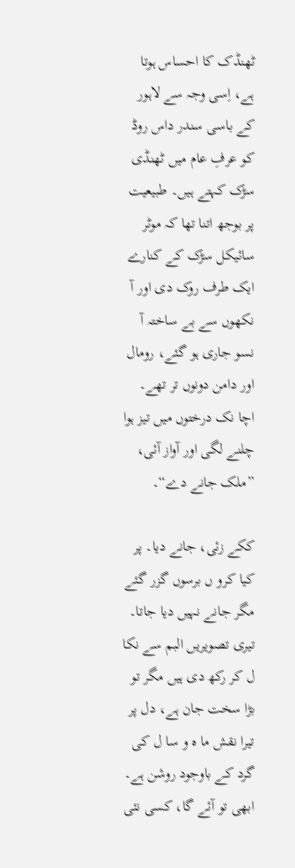ٹھنڈک کا احساس ہوتا ہے، اِسی وجہ سے لاہور کے باسی سندر داس روڈ کو عرفِ عام میں ٹھنڈی سڑک کہتے ہیں۔ طبیعیت پر بوجھ اتنا تھا کہ موٹر سائیکل سڑک کے کنارے ایک طرف روک دی اور آ نکھوں سے بے ساختہ آ نسو جاری ہو گئے، رومال اور دامن دونوں تر تھے۔ اچا نک درختوں میں تیز ہوا چلنے لگی اور آواز آئی، ”ملک جانے دے“۔

ککے زئی، جانے دیا۔ پر کیا کرو ں برسوں گزر گئے مگر جانے نہیں دیا جاتا۔ تیری تصویریں البم سے نکا ل کر رکھ دی ہیں مگر تو بڑا سخت جان ہے، دل پر تیرا نقش ما ہ و سا ل کی گرد کے باوجود روشن ہے۔ ابھی تو آئے گا، کسی نئی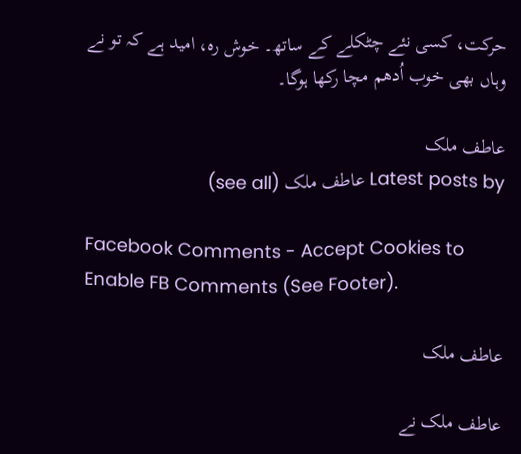حرکت، کسی نئے چٹکلے کے ساتھ۔ خوش رہ، امید ہے کہ تو نے وہاں بھی خوب اُدھم مچا رکھا ہوگا۔

عاطف ملک
Latest posts by عاطف ملک (see all)

Facebook Comments - Accept Cookies to Enable FB Comments (See Footer).

عاطف ملک

عاطف ملک نے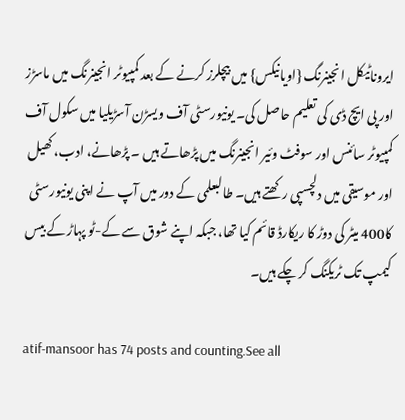ایروناٹیکل انجینرنگ {اویانیکس} میں بیچلرز کرنے کے بعد کمپیوٹر انجینرنگ میں ماسڑز اور پی ایچ ڈی کی تعلیم حاصل کی۔ یونیورسٹی آف ویسڑن آسڑیلیا میں سکول آف کمپیوٹر سائنس اور سوفٹ وئیر انجینرنگ میں پڑھاتے ہیں ۔ پڑھانے، ادب، کھیل اور موسیقی میں دلچسپی رکھتے ہیں۔ طالبعلمی کے دور میں آپ نے اپنی یونیورسٹی کا400 میٹر کی دوڑ کا ریکارڈ قائم کیا تھا، جبکہ اپنے شوق سے کے-ٹو پہاڑ کے بیس کیمپ تک ٹریکنگ کر چکے ہیں۔

atif-mansoor has 74 posts and counting.See all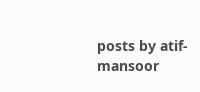posts by atif-mansoor